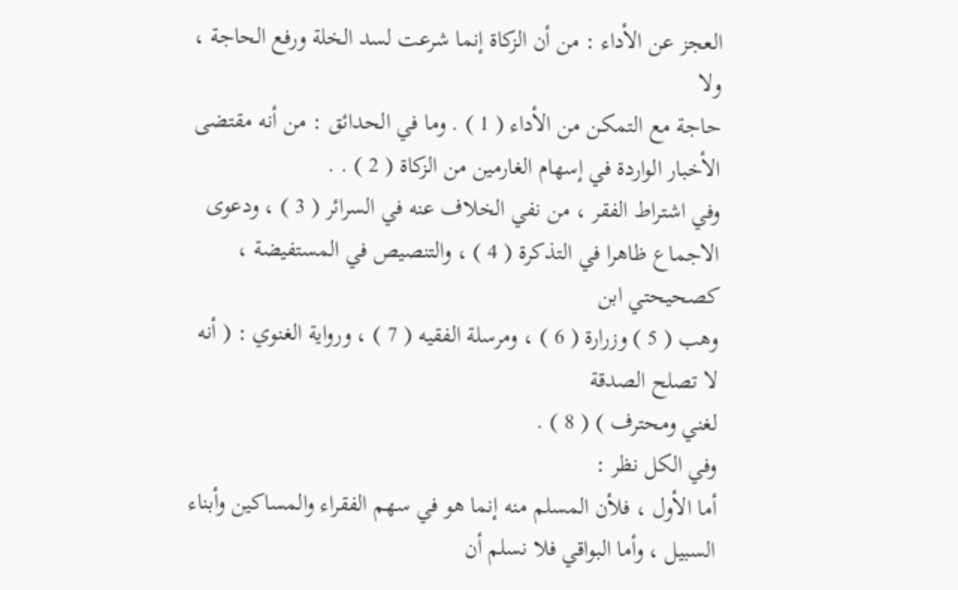العجز عن الأداء : من أن الزكاة إنما شرعت لسد الخلة ورفع الحاجة ، ولا
حاجة مع التمكن من الأداء ( 1 ) . وما في الحدائق : من أنه مقتضى الأخبار الواردة في إسهام الغارمين من الزكاة ( 2 ) . .
وفي اشتراط الفقر ، من نفي الخلاف عنه في السرائر ( 3 ) ، ودعوى
الاجماع ظاهرا في التذكرة ( 4 ) ، والتنصيص في المستفيضة ، كصحيحتي ابن
وهب ( 5 ) وزرارة ( 6 ) ، ومرسلة الفقيه ( 7 ) ، ورواية الغنوي : ( أنه لا تصلح الصدقة
لغني ومحترف ) ( 8 ) .
وفي الكل نظر :
أما الأول ، فلأن المسلم منه إنما هو في سهم الفقراء والمساكين وأبناء
السبيل ، وأما البواقي فلا نسلم أن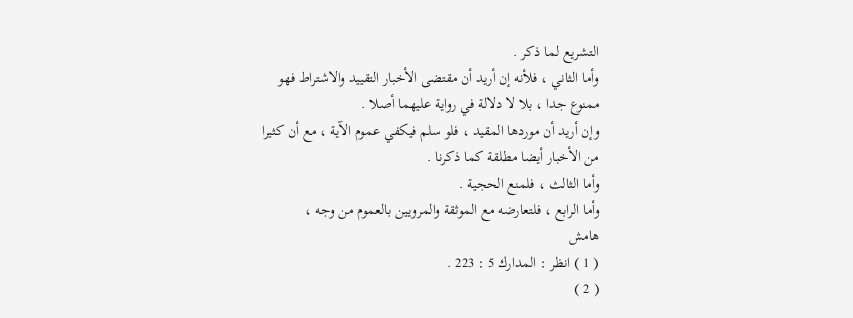التشريع لما ذكر .
وأما الثاني ، فلأنه إن أريد أن مقتضى الأخبار التقييد والاشتراط فهو
ممنوع جدا ، بلا لا دلالة في رواية عليهما أصلا .
وإن أريد أن موردها المقيد ، فلو سلم فيكفي عموم الآية ، مع أن كثيرا
من الأخبار أيضا مطلقة كما ذكرنا .
وأما الثالث ، فلمنع الحجية .
وأما الرابع ، فلتعارضه مع الموثقة والمرويين بالعموم من وجه ،
هامش
( 1 ) انظر : المدارك 5 : 223 .
( 2 )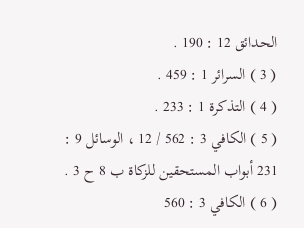الحدائق 12 : 190 .
( 3 ) السرائر 1 : 459 .
( 4 ) التذكرة 1 : 233 .
( 5 ) الكافي 3 : 562 / 12 ، الوسائل 9 : 231 أبواب المستحقين للزكاة ب 8 ح 3 .
( 6 ) الكافي 3 : 560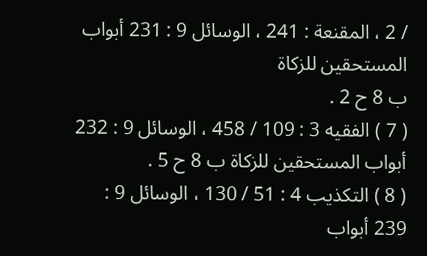/ 2 ، المقنعة : 241 ، الوسائل 9 : 231 أبواب المستحقين للزكاة
ب 8 ح 2 .
( 7 ) الفقيه 3 : 109 / 458 ، الوسائل 9 : 232 أبواب المستحقين للزكاة ب 8 ح 5 .
( 8 ) التكذيب 4 : 51 / 130 ، الوسائل 9 : 239 أبواب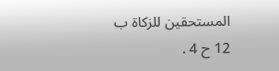المستحقين للزكاة ب 12 ح 4 .